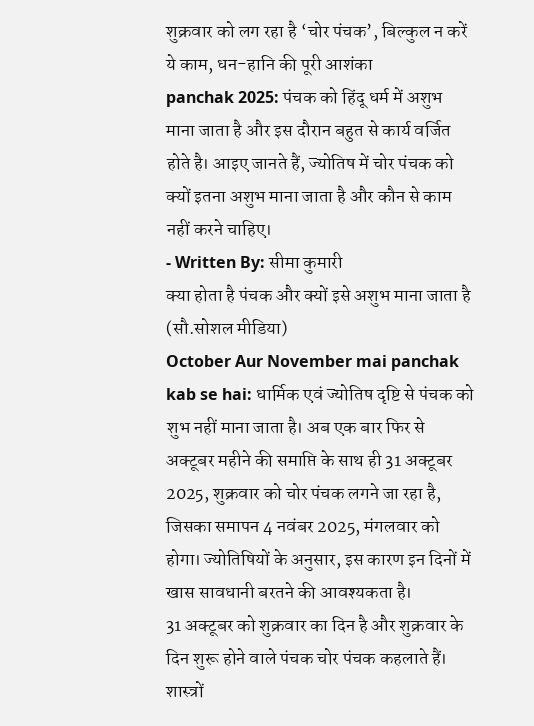शुक्रवार को लग रहा है ‘चोर पंचक’, बिल्कुल न करें ये काम, धन-हानि की पूरी आशंका
panchak 2025: पंचक को हिंदू धर्म में अशुभ माना जाता है और इस दौरान बहुत से कार्य वर्जित होते है। आइए जानते हैं, ज्योतिष में चोर पंचक को क्यों इतना अशुभ माना जाता है और कौन से काम नहीं करने चाहिए।
- Written By: सीमा कुमारी
क्या होता है पंचक और क्यों इसे अशुभ माना जाता है (सौ.सोशल मीडिया)
October Aur November mai panchak kab se hai: धार्मिक एवं ज्योतिष दृष्टि से पंचक को शुभ नहीं माना जाता है। अब एक बार फिर से अक्टूबर महीने की समाप्ति के साथ ही 31 अक्टूबर 2025, शुक्रवार को चोर पंचक लगने जा रहा है, जिसका समापन 4 नवंबर 2025, मंगलवार को होगा। ज्योतिषियों के अनुसार, इस कारण इन दिनों में खास सावधानी बरतने की आवश्यकता है।
31 अक्टूबर को शुक्रवार का दिन है और शुक्रवार के दिन शुरू होने वाले पंचक चोर पंचक कहलाते हैं। शास्त्रों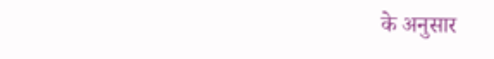के अनुसार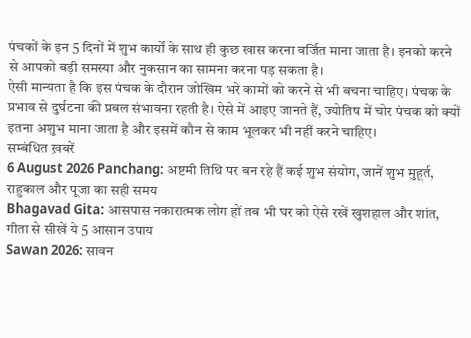पंचकों के इन 5 दिनों में शुभ कार्यों के साथ ही कुछ खास करना वर्जित माना जाता है। इनको करने से आपको बड़ी समस्या और नुकसान का सामना करना पड़ सकता है।
ऐसी मान्यता है कि इस पंचक के दौरान जोखिम भरे कामों को करने से भी बचना चाहिए। पंचक के प्रभाव से दुर्घटना की प्रबल संभावना रहती है। ऐसे में आइए जानते हैं, ज्योतिष में चोर पंचक को क्यों इतना अशुभ माना जाता है और इसमें कौन से काम भूलकर भी नहीं करने चाहिए।
सम्बंधित ख़बरें
6 August 2026 Panchang: अष्टमी तिथि पर बन रहे हैं कई शुभ संयोग, जानें शुभ मुहूर्त, राहुकाल और पूजा का सही समय
Bhagavad Gita: आसपास नकारात्मक लोग हों तब भी घर को ऐसे रखें खुशहाल और शांत, गीता से सीखें ये 5 आसान उपाय
Sawan 2026: सावन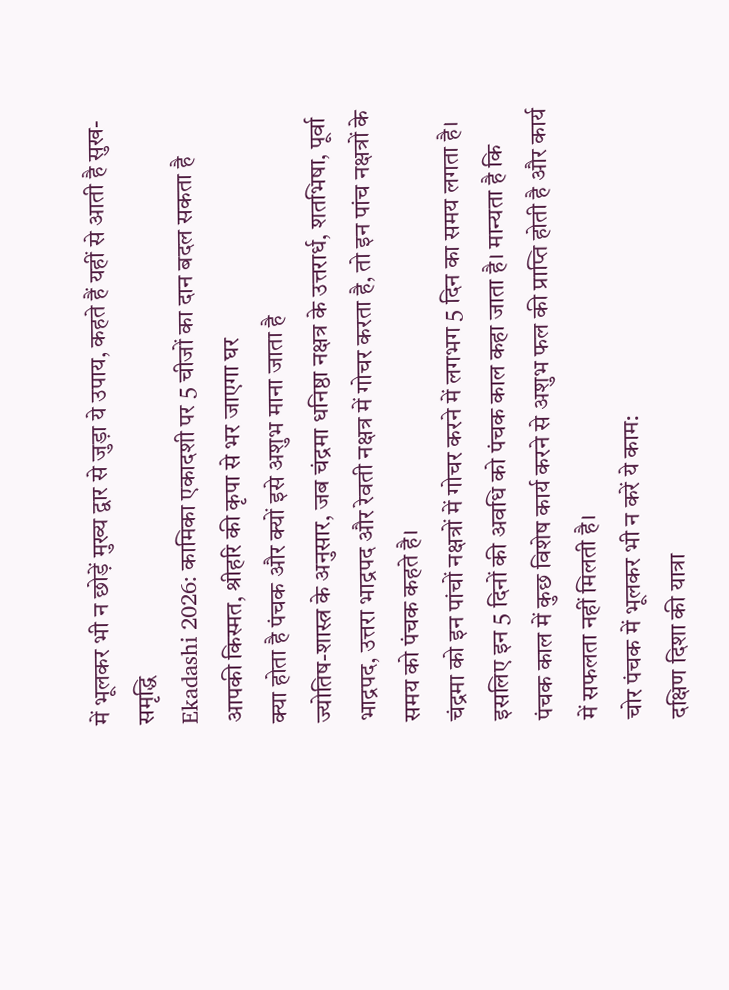में भूलकर भी न छोड़ें मुख्य द्वार से जुड़ा ये उपाय, कहते हैं यहीं से आती है सुख-समृद्धि
Ekadashi 2026: कामिका एकादशी पर 5 चीजों का दान बदल सकता है आपकी किस्मत, श्रीहरि की कृपा से भर जाएगा घर
क्या होता है पंचक और क्यों इसे अशुभ माना जाता है
ज्योतिष-शास्त्र के अनुसार, जब चंद्रमा धनिष्ठा नक्षत्र के उत्तरार्ध, शतभिषा, पूर्वा भाद्रपद, उत्तरा भाद्रपद और रेवती नक्षत्र में गोचर करता है, तो इन पांच नक्षत्रों के समय को पंचक कहते है।
चंद्रमा को इन पांचों नक्षत्रों में गोचर करने में लगभग 5 दिन का समय लगता है। इसलिए इन 5 दिनों की अवधि को पंचक काल कहा जाता है। मान्यता है कि पंचक काल में कुछ विशेष कार्य करने से अशुभ फल की प्राप्ति होती है और कार्य में सफलता नहीं मिलती है।
चोर पंचक में भूलकर भी न करें ये काम:
दक्षिण दिशा की यात्रा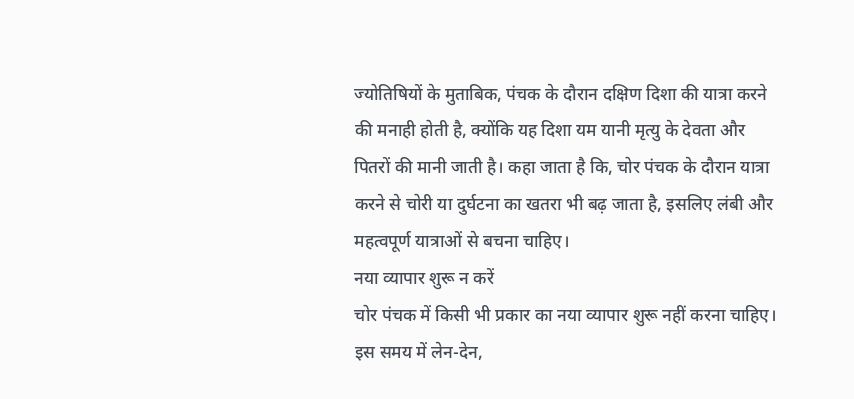ज्योतिषियों के मुताबिक, पंचक के दौरान दक्षिण दिशा की यात्रा करने की मनाही होती है, क्योंकि यह दिशा यम यानी मृत्यु के देवता और पितरों की मानी जाती है। कहा जाता है कि, चोर पंचक के दौरान यात्रा करने से चोरी या दुर्घटना का खतरा भी बढ़ जाता है, इसलिए लंबी और महत्वपूर्ण यात्राओं से बचना चाहिए।
नया व्यापार शुरू न करें
चोर पंचक में किसी भी प्रकार का नया व्यापार शुरू नहीं करना चाहिए। इस समय में लेन-देन,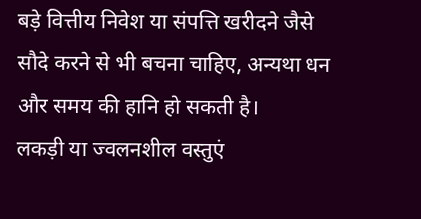बड़े वित्तीय निवेश या संपत्ति खरीदने जैसे सौदे करने से भी बचना चाहिए, अन्यथा धन और समय की हानि हो सकती है।
लकड़ी या ज्वलनशील वस्तुएं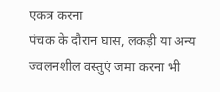एकत्र करना
पंचक के दौरान घास, लकड़ी या अन्य ज्वलनशील वस्तुएं जमा करना भी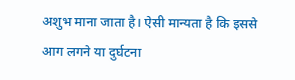अशुभ माना जाता है। ऐसी मान्यता है कि इससे आग लगने या दुर्घटना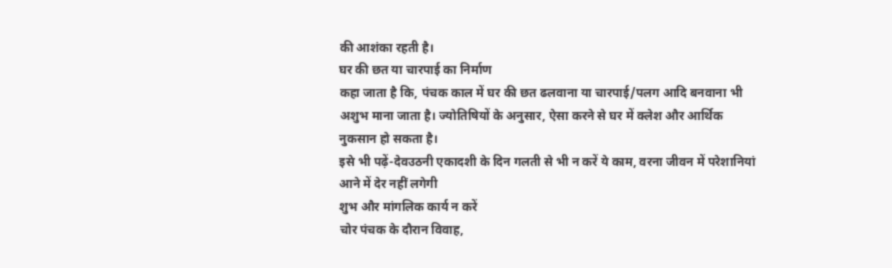की आशंका रहती है।
घर की छत या चारपाई का निर्माण
कहा जाता है कि, पंचक काल में घर की छत ढलवाना या चारपाई/पलग आदि बनवाना भी अशुभ माना जाता है। ज्योतिषियों के अनुसार, ऐसा करने से घर में क्लेश और आर्थिक नुकसान हो सकता है।
इसे भी पढ़ें-देवउठनी एकादशी के दिन गलती से भी न करें ये काम, वरना जीवन में परेशानियां आने में देर नहीं लगेगी
शुभ और मांगलिक कार्य न करें
चोर पंचक के दौरान विवाह,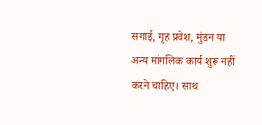सगाई, गृह प्रवेश, मुंडन या अन्य मांगलिक कार्य शुरू नहीं करने चाहिए। साथ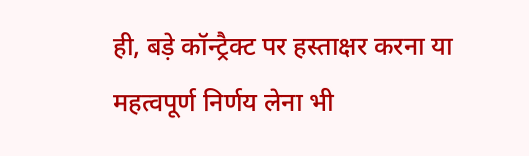ही, बड़े कॉन्ट्रैक्ट पर हस्ताक्षर करना या महत्वपूर्ण निर्णय लेना भी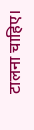टालना चाहिए।